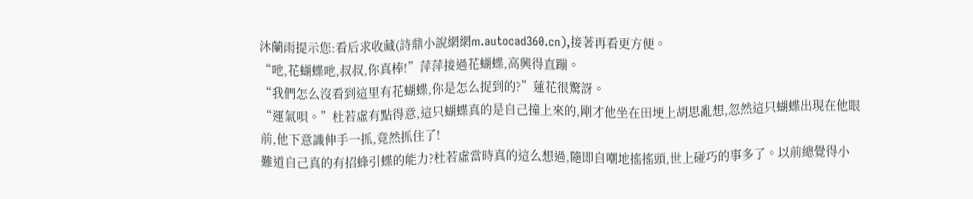沐蘭雨提示您:看后求收藏(詩鼎小說網網m.autocad360.cn),接著再看更方便。
“吔,花蝴蝶吔,叔叔,你真棒!”萍萍接過花蝴蝶,高興得直蹦。
“我們怎么沒看到這里有花蝴蝶,你是怎么捉到的?”蓮花很驚訝。
“運氣唄。”杜若虛有點得意,這只蝴蝶真的是自己撞上來的,剛才他坐在田埂上胡思亂想,忽然這只蝴蝶出現在他眼前,他下意識伸手一抓,竟然抓住了!
難道自己真的有招蜂引蝶的能力?杜若虛當時真的這么想過,隨即自嘲地搖搖頭,世上碰巧的事多了。以前總覺得小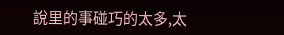說里的事碰巧的太多,太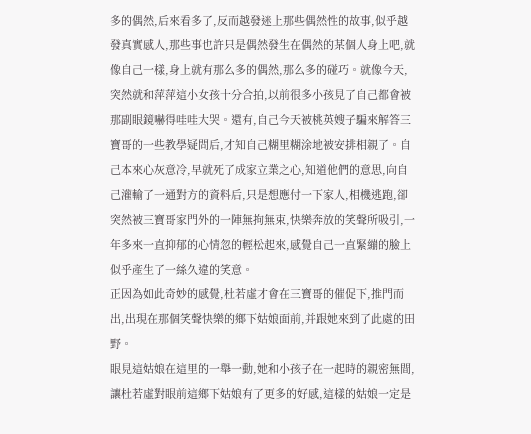多的偶然,后來看多了,反而越發迷上那些偶然性的故事,似乎越發真實感人,那些事也許只是偶然發生在偶然的某個人身上吧,就像自己一樣,身上就有那么多的偶然,那么多的碰巧。就像今天,突然就和萍萍這小女孩十分合拍,以前很多小孩見了自己都會被那副眼鏡嚇得哇哇大哭。還有,自己今天被桃英嫂子騙來解答三寶哥的一些教學疑問后,才知自己糊里糊涂地被安排相親了。自己本來心灰意冷,早就死了成家立業之心,知道他們的意思,向自己灌輸了一通對方的資料后,只是想應付一下家人,相機逃跑,卻突然被三寶哥家門外的一陣無拘無束,快樂奔放的笑聲所吸引,一年多來一直抑郁的心情忽的輕松起來,感覺自己一直緊繃的臉上似乎產生了一絲久違的笑意。
正因為如此奇妙的感覺,杜若虛才會在三寶哥的催促下,推門而出,出現在那個笑聲快樂的鄉下姑娘面前,并跟她來到了此處的田野。
眼見這姑娘在這里的一舉一動,她和小孩子在一起時的親密無間,讓杜若虛對眼前這鄉下姑娘有了更多的好感,這樣的姑娘一定是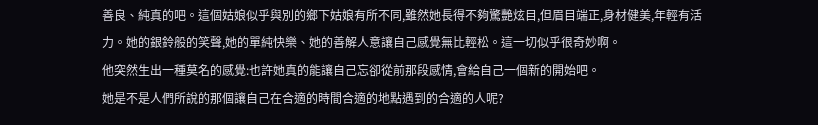善良、純真的吧。這個姑娘似乎與別的鄉下姑娘有所不同,雖然她長得不夠驚艷炫目,但眉目端正,身材健美,年輕有活力。她的銀鈴般的笑聲,她的單純快樂、她的善解人意讓自己感覺無比輕松。這一切似乎很奇妙啊。
他突然生出一種莫名的感覺:也許她真的能讓自己忘卻從前那段感情,會給自己一個新的開始吧。
她是不是人們所說的那個讓自己在合適的時間合適的地點遇到的合適的人呢?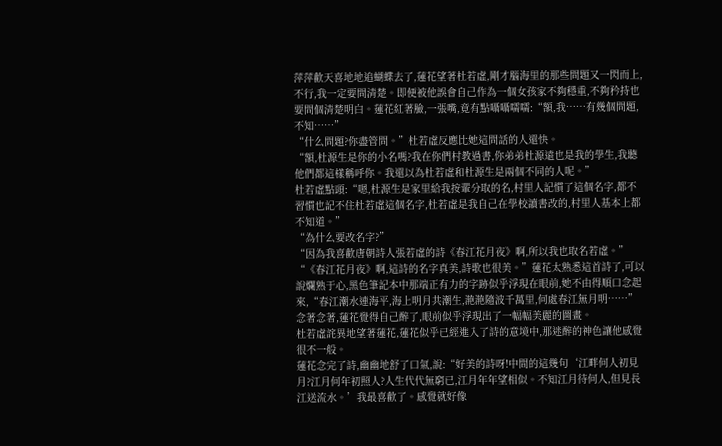萍萍歡天喜地地追蝴蝶去了,蓮花望著杜若虛,剛才腦海里的那些問題又一閃而上,不行,我一定要問清楚。即便被他誤會自己作為一個女孩家不夠穩重,不夠矜持也要問個清楚明白。蓮花紅著臉,一張嘴,竟有點囁囁嚅嚅:“額,我……有幾個問題,不知……”
“什么問題?你盡管問。”杜若虛反應比她這問話的人還快。
“額,杜源生是你的小名嗎?我在你們村教過書,你弟弟杜源遠也是我的學生,我聽他們都這樣稱呼你。我還以為杜若虛和杜源生是兩個不同的人呢。”
杜若虛點頭:“嗯,杜源生是家里給我按輩分取的名,村里人記慣了這個名字,都不習慣也記不住杜若虛這個名字,杜若虛是我自己在學校讀書改的,村里人基本上都不知道。”
“為什么要改名字?”
“因為我喜歡唐朝詩人張若虛的詩《春江花月夜》啊,所以我也取名若虛。”
“《春江花月夜》啊,這詩的名字真美,詩歌也很美。”蓮花太熟悉這首詩了,可以說爛熟于心,黑色筆記本中那端正有力的字跡似乎浮現在眼前,她不由得順口念起來,“春江潮水連海平,海上明月共潮生,滟滟隨波千萬里,何處春江無月明……”
念著念著,蓮花覺得自己醉了,眼前似乎浮現出了一幅幅美麗的圖畫。
杜若虛詫異地望著蓮花,蓮花似乎已經進入了詩的意境中,那迷醉的神色讓他感覺很不一般。
蓮花念完了詩,幽幽地舒了口氣,說:“好美的詩呀!中間的這幾句‘江畔何人初見月?江月何年初照人?人生代代無窮已,江月年年望相似。不知江月待何人,但見長江送流水。’我最喜歡了。感覺就好像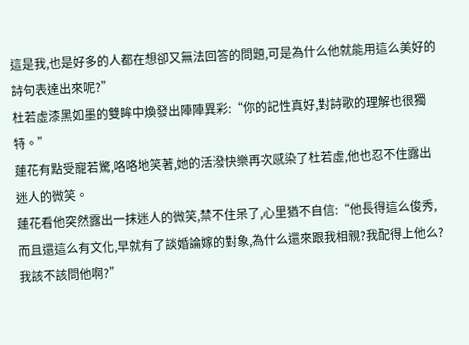這是我,也是好多的人都在想卻又無法回答的問題,可是為什么他就能用這么美好的詩句表達出來呢?”
杜若虛漆黑如墨的雙眸中煥發出陣陣異彩:“你的記性真好,對詩歌的理解也很獨特。”
蓮花有點受寵若驚,咯咯地笑著,她的活潑快樂再次感染了杜若虛,他也忍不住露出迷人的微笑。
蓮花看他突然露出一抹迷人的微笑,禁不住呆了,心里猶不自信:“他長得這么俊秀,而且還這么有文化,早就有了談婚論嫁的對象,為什么還來跟我相親?我配得上他么?我該不該問他啊?”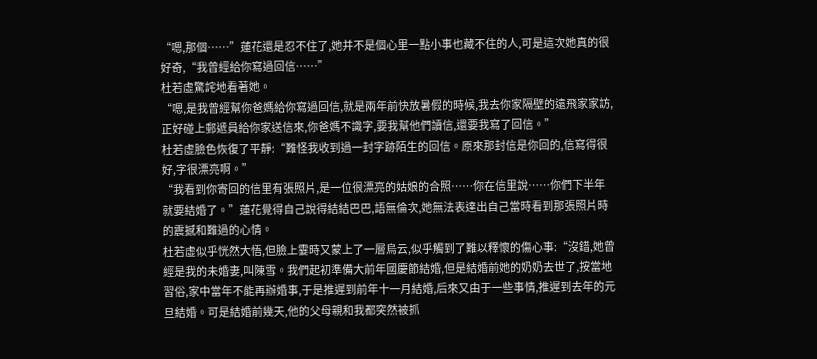“嗯,那個……”蓮花還是忍不住了,她并不是個心里一點小事也藏不住的人,可是這次她真的很好奇,“我曾經給你寫過回信……”
杜若虛驚詫地看著她。
“嗯,是我曾經幫你爸媽給你寫過回信,就是兩年前快放暑假的時候,我去你家隔壁的遠飛家家訪,正好碰上郵遞員給你家送信來,你爸媽不識字,要我幫他們讀信,還要我寫了回信。”
杜若虛臉色恢復了平靜:“難怪我收到過一封字跡陌生的回信。原來那封信是你回的,信寫得很好,字很漂亮啊。”
“我看到你寄回的信里有張照片,是一位很漂亮的姑娘的合照……你在信里說……你們下半年就要結婚了。”蓮花覺得自己說得結結巴巴,語無倫次,她無法表達出自己當時看到那張照片時的震撼和難過的心情。
杜若虛似乎恍然大悟,但臉上霎時又蒙上了一層烏云,似乎觸到了難以釋懷的傷心事:“沒錯,她曾經是我的未婚妻,叫陳雪。我們起初準備大前年國慶節結婚,但是結婚前她的奶奶去世了,按當地習俗,家中當年不能再辦婚事,于是推遲到前年十一月結婚,后來又由于一些事情,推遲到去年的元旦結婚。可是結婚前幾天,他的父母親和我都突然被抓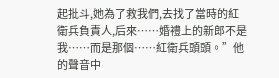起批斗,她為了救我們,去找了當時的紅衛兵負責人,后來……婚禮上的新郎不是我……而是那個……紅衛兵頭頭。”他的聲音中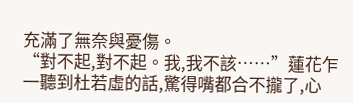充滿了無奈與憂傷。
“對不起,對不起。我,我不該……”蓮花乍一聽到杜若虛的話,驚得嘴都合不攏了,心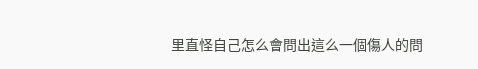里直怪自己怎么會問出這么一個傷人的問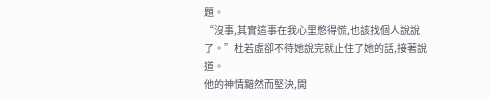題。
“沒事,其實這事在我心里憋得慌,也該找個人說說了。”杜若虛卻不待她說完就止住了她的話,接著說道。
他的神情黯然而堅決,開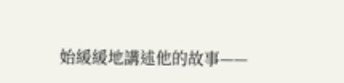始緩緩地講述他的故事——